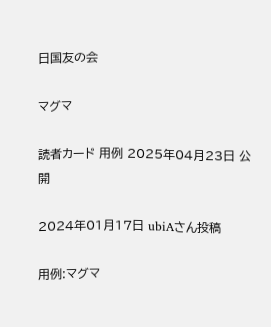日国友の会

マグマ

読者カード 用例 2025年04月23日 公開

2024年01月17日 ubiAさん投稿

用例:マグマ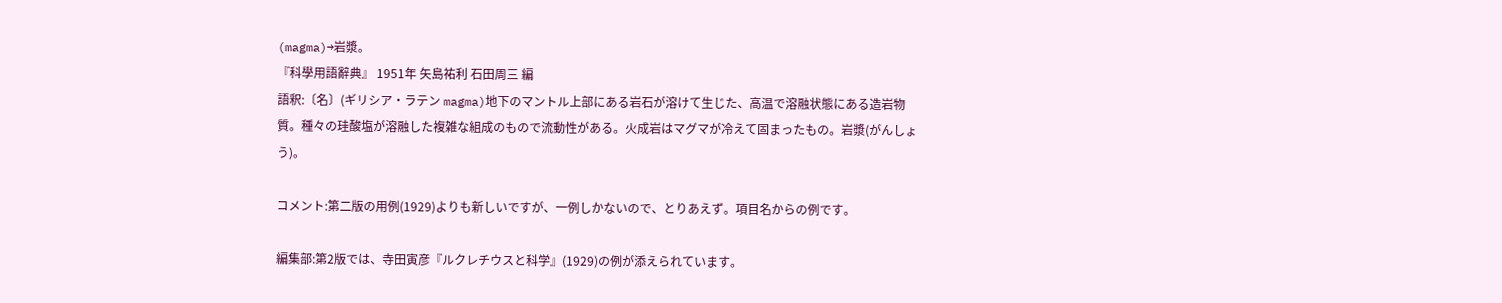(magma)→岩漿。
『科學用語辭典』 1951年 矢島祐利 石田周三 編
語釈:〔名〕(ギリシア・ラテン magma)地下のマントル上部にある岩石が溶けて生じた、高温で溶融状態にある造岩物質。種々の珪酸塩が溶融した複雑な組成のもので流動性がある。火成岩はマグマが冷えて固まったもの。岩漿(がんしょう)。

コメント:第二版の用例(1929)よりも新しいですが、一例しかないので、とりあえず。項目名からの例です。

編集部:第2版では、寺田寅彦『ルクレチウスと科学』(1929)の例が添えられています。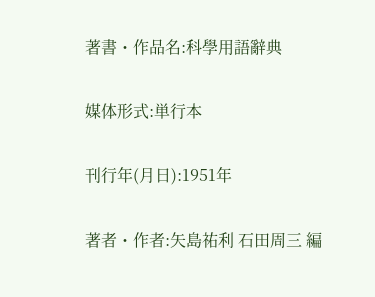著書・作品名:科學用語辭典

媒体形式:単行本

刊行年(月日):1951年

著者・作者:矢島祐利 石田周三 編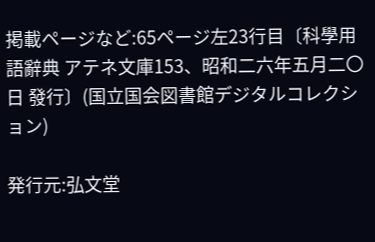掲載ページなど:65ページ左23行目〔科學用語辭典 アテネ文庫153、昭和二六年五月二〇日 發行〕(国立国会図書館デジタルコレクション)

発行元:弘文堂